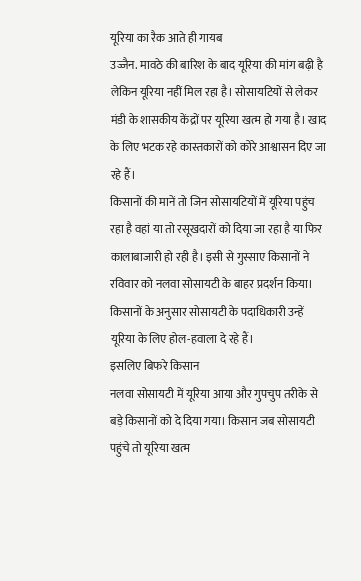यूरिया का रैक आते ही गायब
उज्जैन. मावठे की बारिश के बाद यूरिया की मांग बढ़ी है लेकिन यूरिया नहीं मिल रहा है। सोसायटियों से लेकर मंडी के शासकीय केंद्रों पर यूरिया खत्म हो गया है। खाद के लिए भटक रहे कास्तकारों को कोरे आश्वासन दिए जा रहे हैं।
किसानों की मानें तो जिन सोसायटियों में यूरिया पहुंच रहा है वहां या तो रसूखदारों को दिया जा रहा है या फिर कालाबाजारी हो रही है। इसी से गुस्साए किसानों ने रविवार को नलवा सोसायटी के बाहर प्रदर्शन किया। किसानों के अनुसार सोसायटी के पदाधिकारी उन्हें यूरिया के लिए होल-हवाला दे रहे हैं।
इसलिए बिफरे किसान
नलवा सोसायटी में यूरिया आया और गुपचुप तरीके से बड़े किसानों को दे दिया गया। किसान जब सोसायटी पहुंचे तो यूरिया खत्म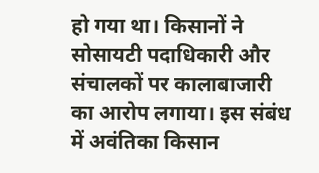हो गया था। किसानों ने सोसायटी पदाधिकारी और संचालकों पर कालाबाजारी का आरोप लगाया। इस संबंध में अवंतिका किसान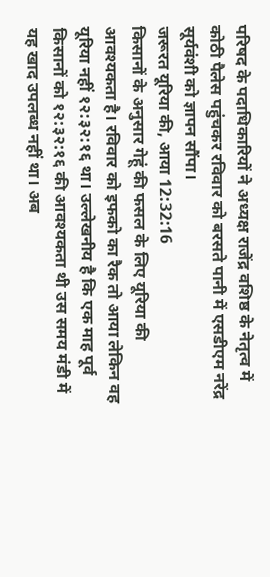परिषद के पदाधिकारियों ने अध्यक्ष राजेंद्र वशिष्ठ के नेतृत्व में कोठी पैलेस पहुंचकर रविवार को बरसते पानी में एसडीएम नरेंद्र सूर्यवंशी को ज्ञापन सौंपा।
जरूरत यूरिया की, आया 12:32:16
किसानों के अनुसार गेहूं की फसल के लिए यूरिया की आवश्यकता है। रविवार को इफको का रैक तो आया लेकिन वह यूरिया नहीं १२:३२:१६ था। उल्लेखनीय है कि एक माह पूर्व किसानों को १२:३२:१६ की आवश्यकता थी उस समय मंडी में यह खाद उपलब्ध नहीं था। अब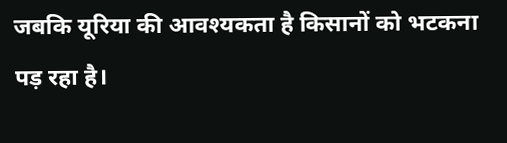जबकि यूरिया की आवश्यकता है किसानों को भटकना पड़ रहा है।